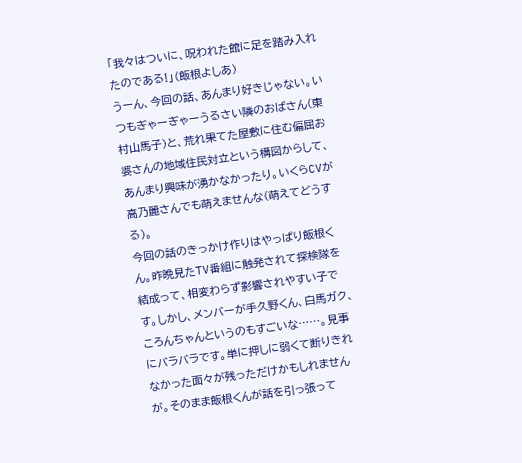「我々はついに、呪われた館に足を踏み入れたのである!」(飯根よしあ)
うーん、今回の話、あんまり好きじゃない。いつもぎゃーぎゃーうるさい隣のおばさん(東村山馬子)と、荒れ果てた屋敷に住む偏屈お婆さんの地域住民対立という構図からして、あんまり興味が湧かなかったり。いくらCVが高乃麗さんでも萌えませんな(萌えてどうする)。
今回の話のきっかけ作りはやっぱり飯根くん。昨晩見たTV番組に触発されて探検隊を結成って、相変わらず影響されやすい子です。しかし、メンバーが手久野くん、白馬ガク、ころんちゃんというのもすごいな……。見事にバラバラです。単に押しに弱くて断りきれなかった面々が残っただけかもしれませんが。そのまま飯根くんが話を引っ張って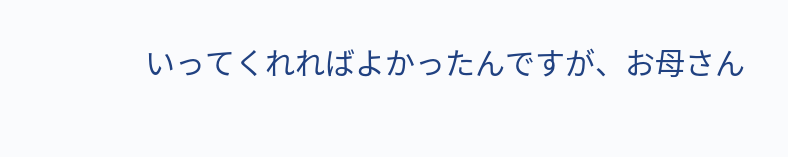いってくれればよかったんですが、お母さん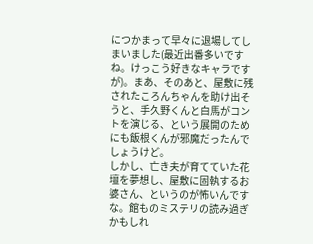につかまって早々に退場してしまいました(最近出番多いですね。けっこう好きなキャラですが)。まあ、そのあと、屋敷に残されたころんちゃんを助け出そうと、手久野くんと白馬がコントを演じる、という展開のためにも飯根くんが邪魔だったんでしょうけど。
しかし、亡き夫が育てていた花壇を夢想し、屋敷に固執するお婆さん、というのが怖いんですな。館ものミステリの読み過ぎかもしれ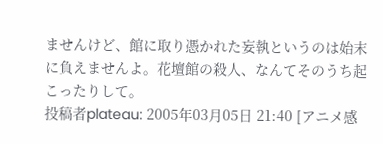ませんけど、館に取り憑かれた妄執というのは始末に負えませんよ。花壇館の殺人、なんてそのうち起こったりして。
投稿者plateau: 2005年03月05日 21:40 [アニメ感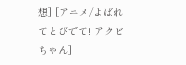想] [アニメ/よばれてとびでて! アクビちゃん]